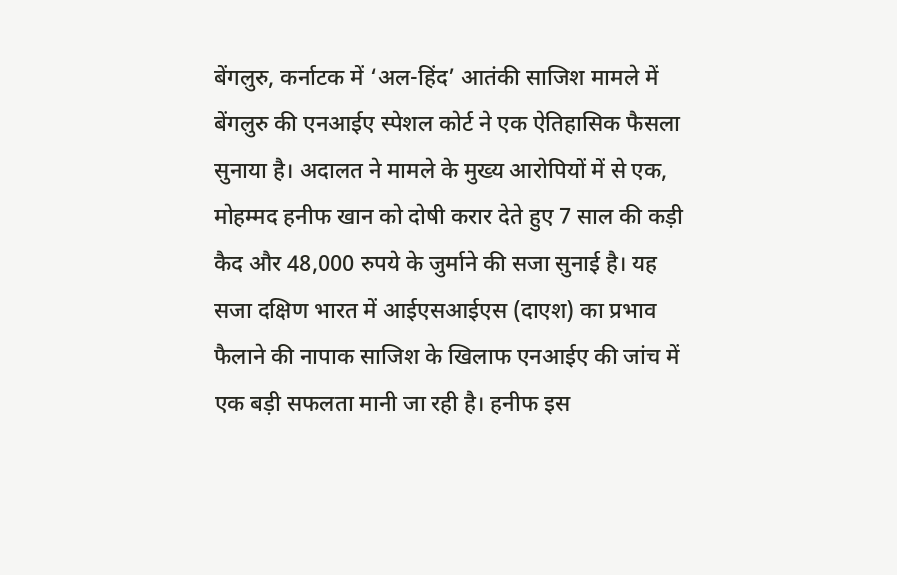बेंगलुरु, कर्नाटक में ‘अल-हिंद’ आतंकी साजिश मामले में बेंगलुरु की एनआईए स्पेशल कोर्ट ने एक ऐतिहासिक फैसला सुनाया है। अदालत ने मामले के मुख्य आरोपियों में से एक, मोहम्मद हनीफ खान को दोषी करार देते हुए 7 साल की कड़ी कैद और 48,000 रुपये के जुर्माने की सजा सुनाई है। यह सजा दक्षिण भारत में आईएसआईएस (दाएश) का प्रभाव फैलाने की नापाक साजिश के खिलाफ एनआईए की जांच में एक बड़ी सफलता मानी जा रही है। हनीफ इस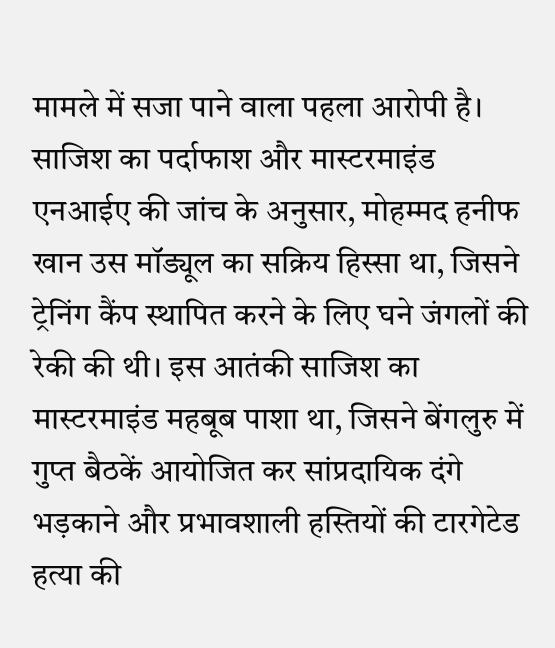मामले में सजा पाने वाला पहला आरोपी है।
साजिश का पर्दाफाश और मास्टरमाइंड
एनआईए की जांच के अनुसार, मोहम्मद हनीफ खान उस मॉड्यूल का सक्रिय हिस्सा था, जिसने ट्रेनिंग कैंप स्थापित करने के लिए घने जंगलों की रेकी की थी। इस आतंकी साजिश का मास्टरमाइंड महबूब पाशा था, जिसने बेंगलुरु में गुप्त बैठकें आयोजित कर सांप्रदायिक दंगे भड़काने और प्रभावशाली हस्तियों की टारगेटेड हत्या की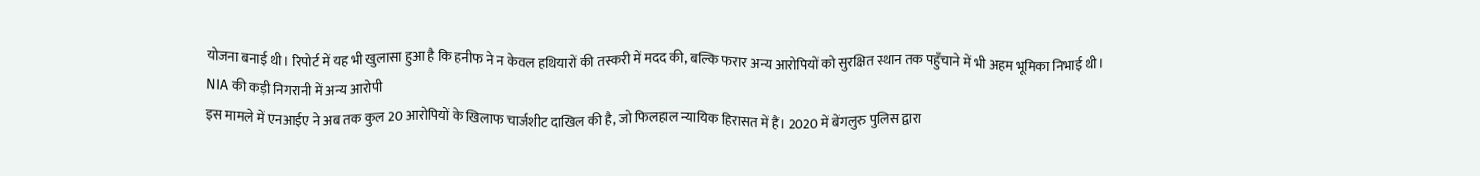योजना बनाई थी। रिपोर्ट में यह भी खुलासा हुआ है कि हनीफ ने न केवल हथियारों की तस्करी में मदद की, बल्कि फरार अन्य आरोपियों को सुरक्षित स्थान तक पहुँचाने में भी अहम भूमिका निभाई थी।
NIA की कड़ी निगरानी में अन्य आरोपी
इस मामले में एनआईए ने अब तक कुल 20 आरोपियों के खिलाफ चार्जशीट दाखिल की है, जो फिलहाल न्यायिक हिरासत में हैं। 2020 में बेंगलुरु पुलिस द्वारा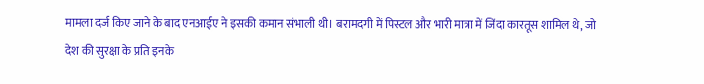मामला दर्ज किए जाने के बाद एनआईए ने इसकी कमान संभाली थी। बरामदगी में पिस्टल और भारी मात्रा में जिंदा कारतूस शामिल थे, जो देश की सुरक्षा के प्रति इनके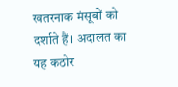खतरनाक मंसूबों को दर्शाते हैं। अदालत का यह कठोर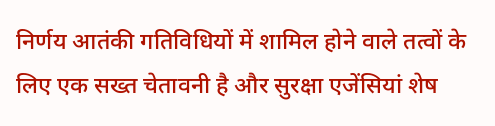निर्णय आतंकी गतिविधियों में शामिल होने वाले तत्वों के लिए एक सख्त चेतावनी है और सुरक्षा एजेंसियां शेष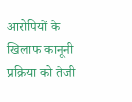आरोपियों के खिलाफ कानूनी प्रक्रिया को तेजी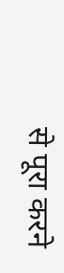से पूरा करने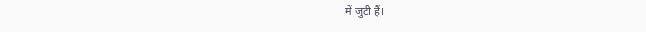में जुटी हैं।